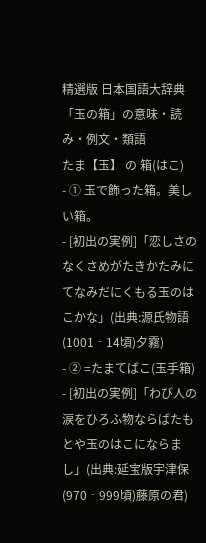精選版 日本国語大辞典 「玉の箱」の意味・読み・例文・類語
たま【玉】 の 箱(はこ)
- ① 玉で飾った箱。美しい箱。
- [初出の実例]「恋しさのなくさめがたきかたみにてなみだにくもる玉のはこかな」(出典:源氏物語(1001‐14頃)夕霧)
- ② =たまてばこ(玉手箱)
- [初出の実例]「わび人の涙をひろふ物ならばたもとや玉のはこにならまし」(出典:延宝版宇津保(970‐999頃)藤原の君)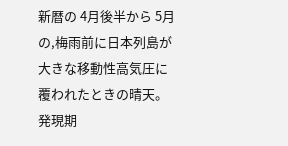新暦の 4月後半から 5月の,梅雨前に日本列島が大きな移動性高気圧に覆われたときの晴天。発現期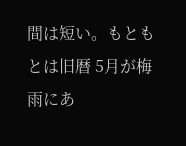間は短い。もともとは旧暦 5月が梅雨にあ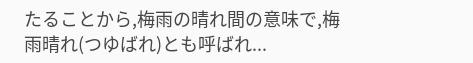たることから,梅雨の晴れ間の意味で,梅雨晴れ(つゆばれ)とも呼ばれ...